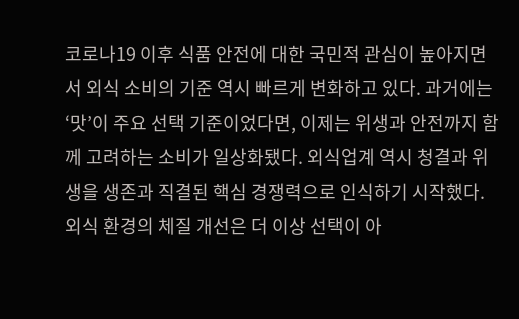코로나19 이후 식품 안전에 대한 국민적 관심이 높아지면서 외식 소비의 기준 역시 빠르게 변화하고 있다. 과거에는‘맛’이 주요 선택 기준이었다면, 이제는 위생과 안전까지 함께 고려하는 소비가 일상화됐다. 외식업계 역시 청결과 위생을 생존과 직결된 핵심 경쟁력으로 인식하기 시작했다. 외식 환경의 체질 개선은 더 이상 선택이 아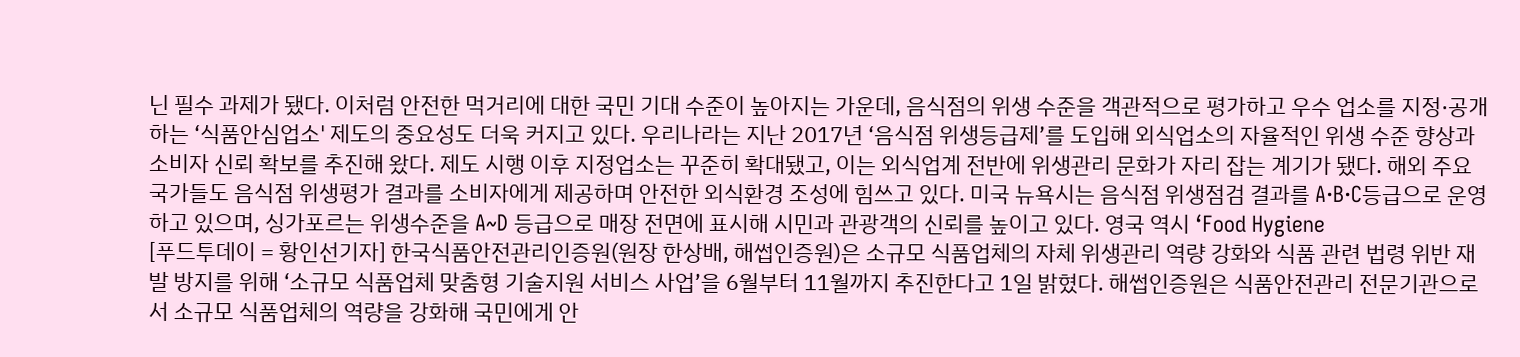닌 필수 과제가 됐다. 이처럼 안전한 먹거리에 대한 국민 기대 수준이 높아지는 가운데, 음식점의 위생 수준을 객관적으로 평가하고 우수 업소를 지정·공개하는 ‘식품안심업소' 제도의 중요성도 더욱 커지고 있다. 우리나라는 지난 2017년 ‘음식점 위생등급제’를 도입해 외식업소의 자율적인 위생 수준 향상과 소비자 신뢰 확보를 추진해 왔다. 제도 시행 이후 지정업소는 꾸준히 확대됐고, 이는 외식업계 전반에 위생관리 문화가 자리 잡는 계기가 됐다. 해외 주요 국가들도 음식점 위생평가 결과를 소비자에게 제공하며 안전한 외식환경 조성에 힘쓰고 있다. 미국 뉴욕시는 음식점 위생점검 결과를 A·B·C등급으로 운영하고 있으며, 싱가포르는 위생수준을 A~D 등급으로 매장 전면에 표시해 시민과 관광객의 신뢰를 높이고 있다. 영국 역시 ‘Food Hygiene
[푸드투데이 = 황인선기자] 한국식품안전관리인증원(원장 한상배, 해썹인증원)은 소규모 식품업체의 자체 위생관리 역량 강화와 식품 관련 법령 위반 재발 방지를 위해 ‘소규모 식품업체 맞춤형 기술지원 서비스 사업’을 6월부터 11월까지 추진한다고 1일 밝혔다. 해썹인증원은 식품안전관리 전문기관으로서 소규모 식품업체의 역량을 강화해 국민에게 안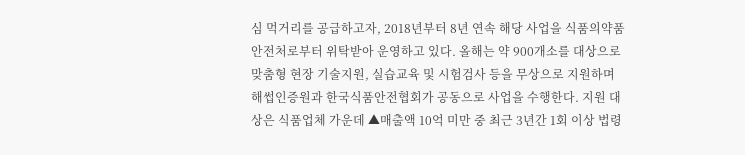심 먹거리를 공급하고자, 2018년부터 8년 연속 해당 사업을 식품의약품안전처로부터 위탁받아 운영하고 있다. 올해는 약 900개소를 대상으로 맞춤형 현장 기술지원, 실습교육 및 시험검사 등을 무상으로 지원하며 해썹인증원과 한국식품안전협회가 공동으로 사업을 수행한다. 지원 대상은 식품업체 가운데 ▲매출액 10억 미만 중 최근 3년간 1회 이상 법령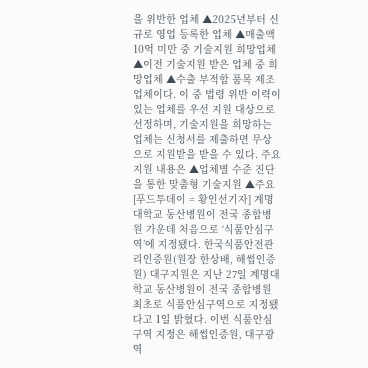을 위반한 업체 ▲2025년부터 신규로 영업 등록한 업체 ▲매출액 10억 미만 중 기술지원 희망업체 ▲이전 기술지원 받은 업체 중 희망업체 ▲수출 부적합 품목 제조업체이다. 이 중 법령 위반 이력이 있는 업체를 우선 지원 대상으로 선정하며, 기술지원을 희망하는 업체는 신청서를 제출하면 무상으로 지원받을 받을 수 있다. 주요 지원 내용은 ▲업체별 수준 진단을 통한 맞춤형 기술지원 ▲주요
[푸드투데이 = 황인선기자] 계명대학교 동산병원이 전국 종합병원 가운데 처음으로 ‘식품안심구역’에 지정됐다. 한국식품안전관리인증원(원장 한상배, 해썹인증원) 대구지원은 지난 27일 계명대학교 동산병원이 전국 종합병원 최초로 식품안심구역으로 지정됐다고 1일 밝혔다. 이번 식품안심구역 지정은 해썹인증원, 대구광역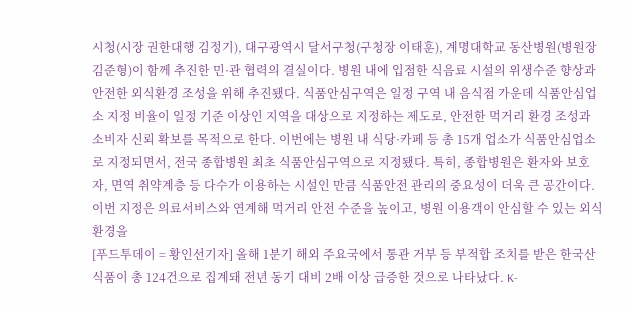시청(시장 권한대행 김정기), 대구광역시 달서구청(구청장 이태훈), 계명대학교 동산병원(병원장 김준형)이 함께 추진한 민·관 협력의 결실이다. 병원 내에 입점한 식음료 시설의 위생수준 향상과 안전한 외식환경 조성을 위해 추진됐다. 식품안심구역은 일정 구역 내 음식점 가운데 식품안심업소 지정 비율이 일정 기준 이상인 지역을 대상으로 지정하는 제도로, 안전한 먹거리 환경 조성과 소비자 신뢰 확보를 목적으로 한다. 이번에는 병원 내 식당·카페 등 총 15개 업소가 식품안심업소로 지정되면서, 전국 종합병원 최초 식품안심구역으로 지정됐다. 특히, 종합병원은 환자와 보호자, 면역 취약계층 등 다수가 이용하는 시설인 만큼 식품안전 관리의 중요성이 더욱 큰 공간이다. 이번 지정은 의료서비스와 연계해 먹거리 안전 수준을 높이고, 병원 이용객이 안심할 수 있는 외식환경을
[푸드투데이 = 황인선기자] 올해 1분기 해외 주요국에서 통관 거부 등 부적합 조치를 받은 한국산 식품이 총 124건으로 집계돼 전년 동기 대비 2배 이상 급증한 것으로 나타났다. K-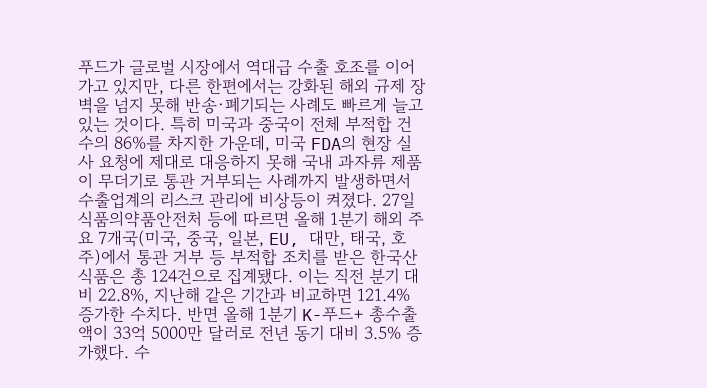푸드가 글로벌 시장에서 역대급 수출 호조를 이어가고 있지만, 다른 한편에서는 강화된 해외 규제 장벽을 넘지 못해 반송·폐기되는 사례도 빠르게 늘고 있는 것이다. 특히 미국과 중국이 전체 부적합 건수의 86%를 차지한 가운데, 미국 FDA의 현장 실사 요청에 제대로 대응하지 못해 국내 과자류 제품이 무더기로 통관 거부되는 사례까지 발생하면서 수출업계의 리스크 관리에 비상등이 켜졌다. 27일 식품의약품안전처 등에 따르면 올해 1분기 해외 주요 7개국(미국, 중국, 일본, EU, 대만, 태국, 호주)에서 통관 거부 등 부적합 조치를 받은 한국산 식품은 총 124건으로 집계됐다. 이는 직전 분기 대비 22.8%, 지난해 같은 기간과 비교하면 121.4% 증가한 수치다. 반면 올해 1분기 K-푸드+ 총수출액이 33억 5000만 달러로 전년 동기 대비 3.5% 증가했다. 수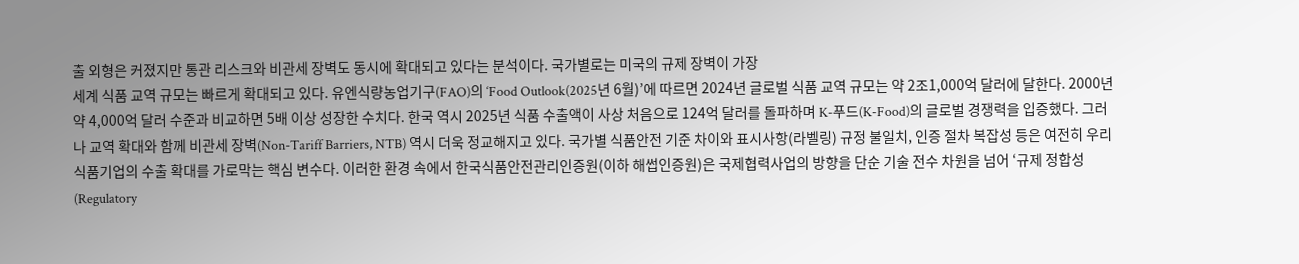출 외형은 커졌지만 통관 리스크와 비관세 장벽도 동시에 확대되고 있다는 분석이다. 국가별로는 미국의 규제 장벽이 가장
세계 식품 교역 규모는 빠르게 확대되고 있다. 유엔식량농업기구(FAO)의 ‘Food Outlook(2025년 6월)’에 따르면 2024년 글로벌 식품 교역 규모는 약 2조1,000억 달러에 달한다. 2000년 약 4,000억 달러 수준과 비교하면 5배 이상 성장한 수치다. 한국 역시 2025년 식품 수출액이 사상 처음으로 124억 달러를 돌파하며 K-푸드(K-Food)의 글로벌 경쟁력을 입증했다. 그러나 교역 확대와 함께 비관세 장벽(Non-Tariff Barriers, NTB) 역시 더욱 정교해지고 있다. 국가별 식품안전 기준 차이와 표시사항(라벨링) 규정 불일치, 인증 절차 복잡성 등은 여전히 우리 식품기업의 수출 확대를 가로막는 핵심 변수다. 이러한 환경 속에서 한국식품안전관리인증원(이하 해썹인증원)은 국제협력사업의 방향을 단순 기술 전수 차원을 넘어 ‘규제 정합성(Regulatory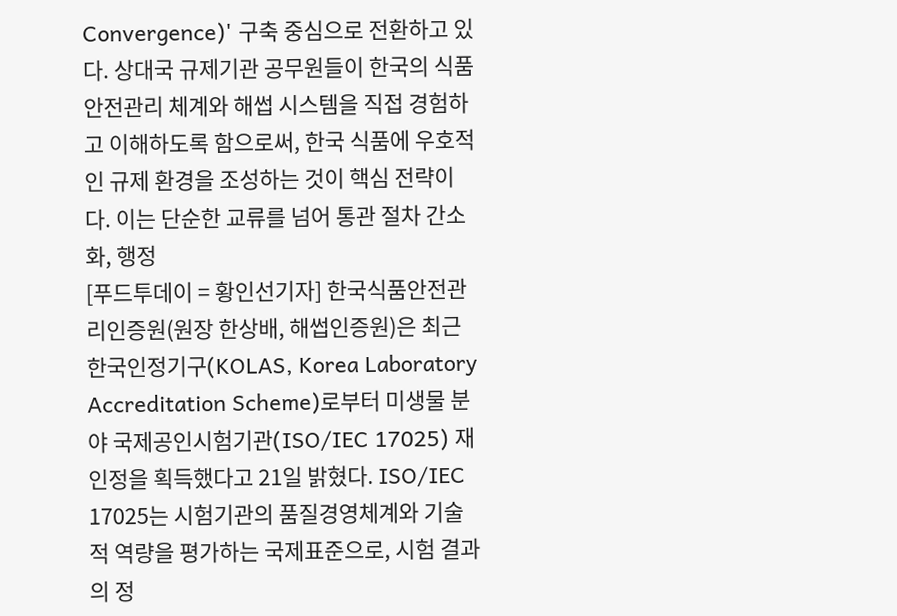Convergence)' 구축 중심으로 전환하고 있다. 상대국 규제기관 공무원들이 한국의 식품안전관리 체계와 해썹 시스템을 직접 경험하고 이해하도록 함으로써, 한국 식품에 우호적인 규제 환경을 조성하는 것이 핵심 전략이다. 이는 단순한 교류를 넘어 통관 절차 간소화, 행정
[푸드투데이 = 황인선기자] 한국식품안전관리인증원(원장 한상배, 해썹인증원)은 최근 한국인정기구(KOLAS, Korea Laboratory Accreditation Scheme)로부터 미생물 분야 국제공인시험기관(ISO/IEC 17025) 재인정을 획득했다고 21일 밝혔다. ISO/IEC 17025는 시험기관의 품질경영체계와 기술적 역량을 평가하는 국제표준으로, 시험 결과의 정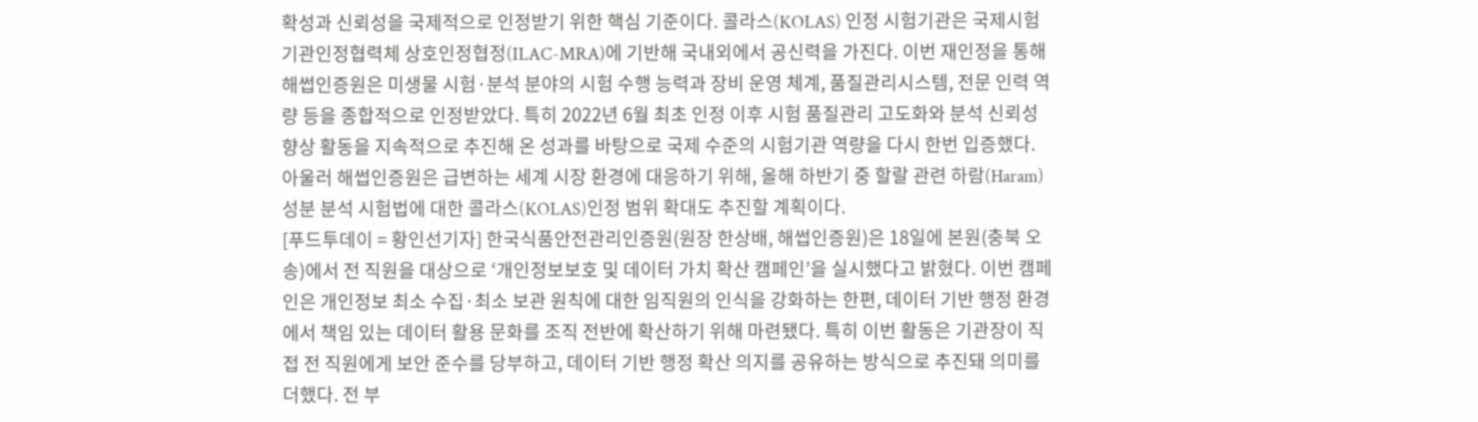확성과 신뢰성을 국제적으로 인정받기 위한 핵심 기준이다. 콜라스(KOLAS) 인정 시험기관은 국제시험기관인정협력체 상호인정협정(ILAC-MRA)에 기반해 국내외에서 공신력을 가진다. 이번 재인정을 통해 해썹인증원은 미생물 시험·분석 분야의 시험 수행 능력과 장비 운영 체계, 품질관리시스템, 전문 인력 역량 등을 종합적으로 인정받았다. 특히 2022년 6월 최초 인정 이후 시험 품질관리 고도화와 분석 신뢰성 향상 활동을 지속적으로 추진해 온 성과를 바탕으로 국제 수준의 시험기관 역량을 다시 한번 입증했다. 아울러 해썹인증원은 급변하는 세계 시장 환경에 대응하기 위해, 올해 하반기 중 할랄 관련 하람(Haram) 성분 분석 시험법에 대한 콜라스(KOLAS)인정 범위 확대도 추진할 계획이다.
[푸드투데이 = 황인선기자] 한국식품안전관리인증원(원장 한상배, 해썹인증원)은 18일에 본원(충북 오송)에서 전 직원을 대상으로 ‘개인정보보호 및 데이터 가치 확산 캠페인’을 실시했다고 밝혔다. 이번 캠페인은 개인정보 최소 수집·최소 보관 원칙에 대한 임직원의 인식을 강화하는 한편, 데이터 기반 행정 환경에서 책임 있는 데이터 활용 문화를 조직 전반에 확산하기 위해 마련됐다. 특히 이번 활동은 기관장이 직접 전 직원에게 보안 준수를 당부하고, 데이터 기반 행정 확산 의지를 공유하는 방식으로 추진돼 의미를 더했다. 전 부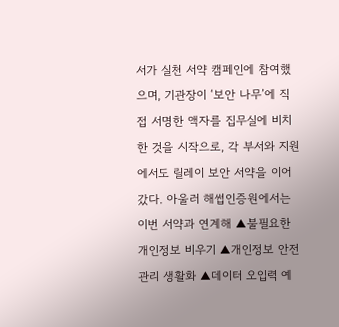서가 실천 서약 캠페인에 참여했으며, 기관장이 ‘보안 나무’에 직접 서명한 액자를 집무실에 비치한 것을 시작으로, 각 부서와 지원에서도 릴레이 보안 서약을 이어갔다. 아울러 해썹인증원에서는 이번 서약과 연계해 ▲불필요한 개인정보 비우기 ▲개인정보 안전관리 생활화 ▲데이터 오입력 예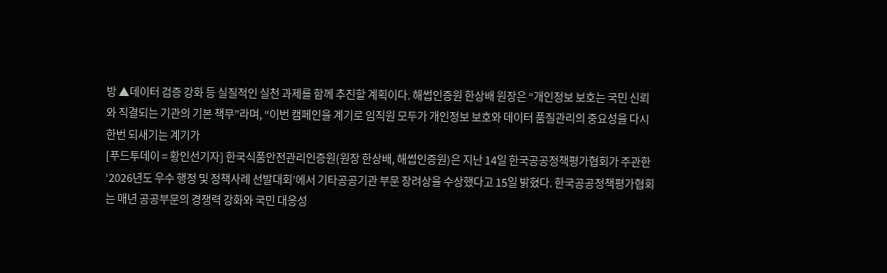방 ▲데이터 검증 강화 등 실질적인 실천 과제를 함께 추진할 계획이다. 해썹인증원 한상배 원장은 “개인정보 보호는 국민 신뢰와 직결되는 기관의 기본 책무”라며, “이번 캠페인을 계기로 임직원 모두가 개인정보 보호와 데이터 품질관리의 중요성을 다시 한번 되새기는 계기가
[푸드투데이 = 황인선기자] 한국식품안전관리인증원(원장 한상배, 해썹인증원)은 지난 14일 한국공공정책평가협회가 주관한 ‘2026년도 우수 행정 및 정책사례 선발대회’에서 기타공공기관 부문 장려상을 수상했다고 15일 밝혔다. 한국공공정책평가협회는 매년 공공부문의 경쟁력 강화와 국민 대응성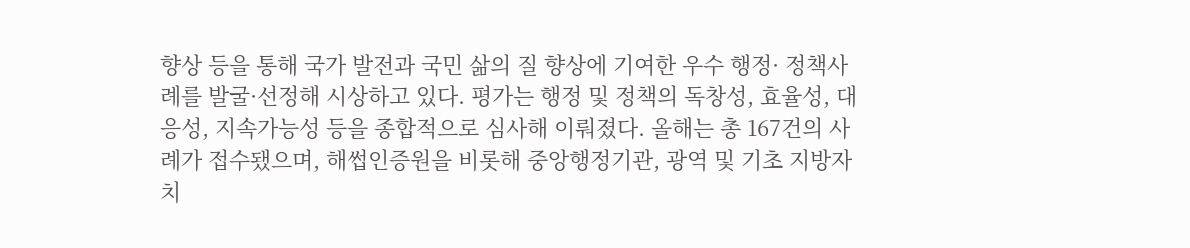향상 등을 통해 국가 발전과 국민 삶의 질 향상에 기여한 우수 행정· 정책사례를 발굴·선정해 시상하고 있다. 평가는 행정 및 정책의 독창성, 효율성, 대응성, 지속가능성 등을 종합적으로 심사해 이뤄졌다. 올해는 총 167건의 사례가 접수됐으며, 해썹인증원을 비롯해 중앙행정기관, 광역 및 기초 지방자치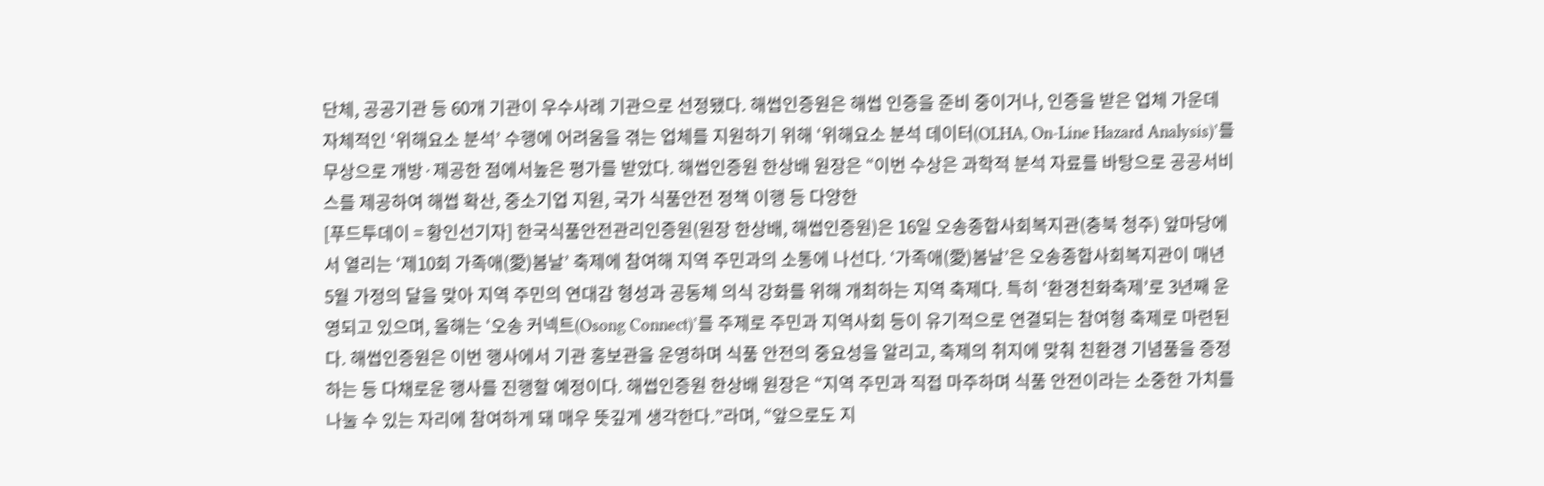단체, 공공기관 등 60개 기관이 우수사례 기관으로 선정됐다. 해썹인증원은 해썹 인증을 준비 중이거나, 인증을 받은 업체 가운데 자체적인 ‘위해요소 분석’ 수행에 어려움을 겪는 업체를 지원하기 위해 ‘위해요소 분석 데이터(OLHA, On-Line Hazard Analysis)’를 무상으로 개방·제공한 점에서높은 평가를 받았다. 해썹인증원 한상배 원장은 “이번 수상은 과학적 분석 자료를 바탕으로 공공서비스를 제공하여 해썹 확산, 중소기업 지원, 국가 식품안전 정책 이행 등 다양한
[푸드투데이 = 황인선기자] 한국식품안전관리인증원(원장 한상배, 해썹인증원)은 16일 오송종합사회복지관(충북 청주) 앞마당에서 열리는 ‘제10회 가족애(愛)봄날’ 축제에 참여해 지역 주민과의 소통에 나선다. ‘가족애(愛)봄날’은 오송종합사회복지관이 매년 5월 가정의 달을 맞아 지역 주민의 연대감 형성과 공동체 의식 강화를 위해 개최하는 지역 축제다. 특히 ‘환경친화축제’로 3년째 운영되고 있으며, 올해는 ‘오송 커넥트(Osong Connect)’를 주제로 주민과 지역사회 등이 유기적으로 연결되는 참여형 축제로 마련된다. 해썹인증원은 이번 행사에서 기관 홍보관을 운영하며 식품 안전의 중요성을 알리고, 축제의 취지에 맞춰 친환경 기념품을 증정하는 등 다채로운 행사를 진행할 예정이다. 해썹인증원 한상배 원장은 “지역 주민과 직접 마주하며 식품 안전이라는 소중한 가치를 나눌 수 있는 자리에 참여하게 돼 매우 뜻깊게 생각한다.”라며, “앞으로도 지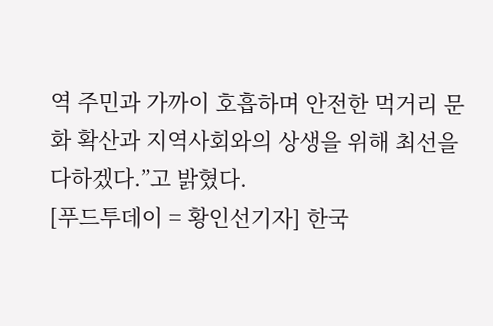역 주민과 가까이 호흡하며 안전한 먹거리 문화 확산과 지역사회와의 상생을 위해 최선을 다하겠다.”고 밝혔다.
[푸드투데이 = 황인선기자] 한국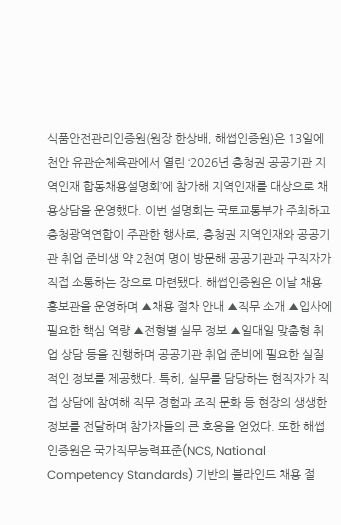식품안전관리인증원(원장 한상배, 해썹인증원)은 13일에 천안 유관순체육관에서 열린 ‘2026년 충청권 공공기관 지역인재 합동채용설명회’에 참가해 지역인재를 대상으로 채용상담을 운영했다. 이번 설명회는 국토교통부가 주최하고 충청광역연합이 주관한 행사로, 충청권 지역인재와 공공기관 취업 준비생 약 2천여 명이 방문해 공공기관과 구직자가 직접 소통하는 장으로 마련됐다. 해썹인증원은 이날 채용 홍보관을 운영하며 ▲채용 절차 안내 ▲직무 소개 ▲입사에 필요한 핵심 역량 ▲전형별 실무 정보 ▲일대일 맞춤형 취업 상담 등을 진행하며 공공기관 취업 준비에 필요한 실질적인 정보를 제공했다. 특히, 실무를 담당하는 현직자가 직접 상담에 참여해 직무 경험과 조직 문화 등 현장의 생생한 정보를 전달하며 참가자들의 큰 호응을 얻었다. 또한 해썹인증원은 국가직무능력표준(NCS, National Competency Standards) 기반의 블라인드 채용 절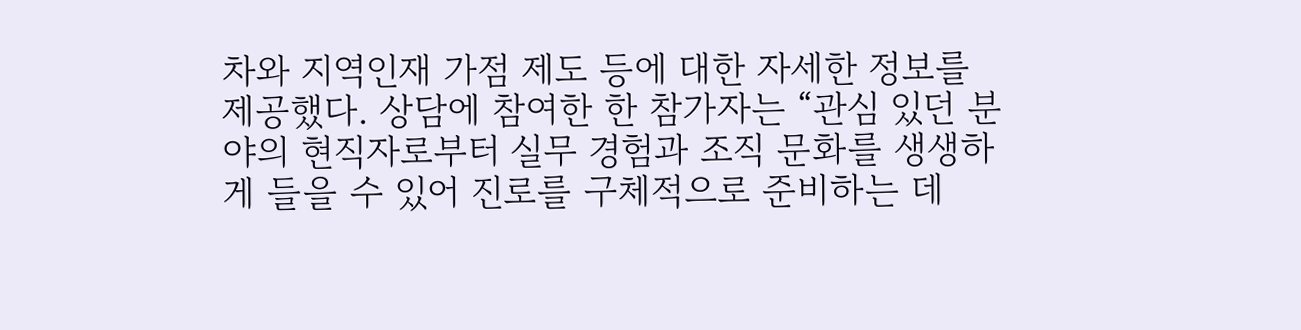차와 지역인재 가점 제도 등에 대한 자세한 정보를 제공했다. 상담에 참여한 한 참가자는 “관심 있던 분야의 현직자로부터 실무 경험과 조직 문화를 생생하게 들을 수 있어 진로를 구체적으로 준비하는 데